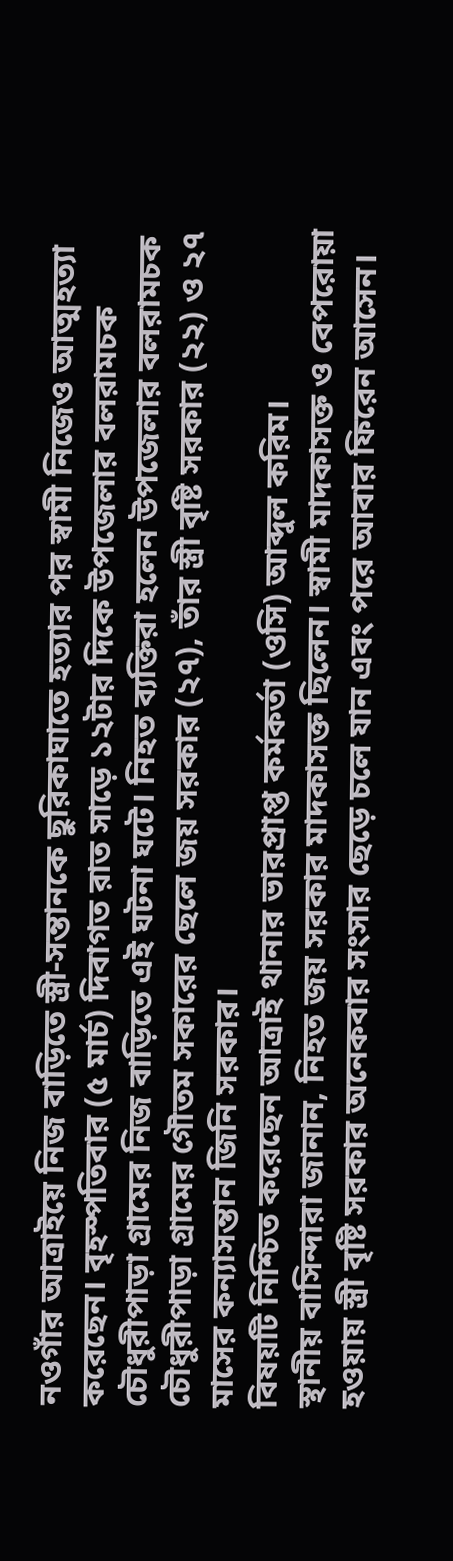নওগাঁর আত্রাইয়ে নিজ বাড়িতে স্ত্রী-সন্তানকে ছুরিকাঘাতে হত্যার পর স্বামী নিজেও আত্মহত্যা করেছেন। বৃহস্পতিবার (৫ মার্চ) দিবাগত রাত সাড়ে ১২টার দিকে উপজেলার বলরামচক চৌধুরীপাড়া গ্রামের নিজ বাড়িতে এই ঘটনা ঘটে। নিহত ব্যক্তিরা হলেন উপজেলার বলরামচক চৌধুরীপাড়া গ্রামের গৌতম সকারের ছেলে জয় সরকার (২৭), তাঁর স্ত্রী বৃষ্টি সরকার (২২) ও ২৭ মাসের কন্যাসন্তান জিনি সরকার।
বিষয়টি নিশ্চিত করেছেন আত্রাই থানার ভারপ্রাপ্ত কর্মকর্তা (ওসি) আব্দুল করিম।
স্থানীয় বাসিন্দারা জানান, নিহত জয় সরকার মাদকাসক্ত ছিলেন। স্বামী মাদকাসক্ত ও বেপরোয়া হওয়ায় স্ত্রী বৃষ্টি সরকার অনেকবার সংসার ছেড়ে চলে যান এবং পরে আবার ফিরেন আসেন।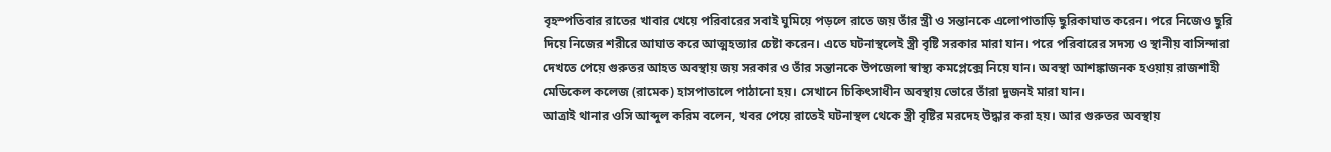বৃহস্পতিবার রাতের খাবার খেয়ে পরিবারের সবাই ঘুমিয়ে পড়লে রাতে জয় তাঁর স্ত্রী ও সন্তানকে এলোপাতাড়ি ছুরিকাঘাত করেন। পরে নিজেও ছুরি দিয়ে নিজের শরীরে আঘাত করে আত্মহত্যার চেষ্টা করেন। এতে ঘটনাস্থলেই স্ত্রী বৃষ্টি সরকার মারা যান। পরে পরিবারের সদস্য ও স্থানীয় বাসিন্দারা দেখতে পেয়ে গুরুতর আহত অবস্থায় জয় সরকার ও তাঁর সন্তানকে উপজেলা স্বাস্থ্য কমপ্লেক্সে নিয়ে যান। অবস্থা আশঙ্কাজনক হওয়ায় রাজশাহী মেডিকেল কলেজ (রামেক) হাসপাতালে পাঠানো হয়। সেখানে চিকিৎসাধীন অবস্থায় ভোরে তাঁরা দুজনই মারা যান।
আত্রাই থানার ওসি আব্দুল করিম বলেন, খবর পেয়ে রাতেই ঘটনাস্থল থেকে স্ত্রী বৃষ্টির মরদেহ উদ্ধার করা হয়। আর গুরুতর অবস্থায়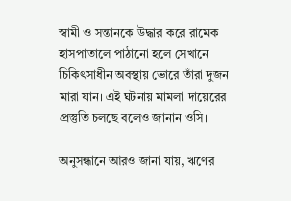স্বামী ও সন্তানকে উদ্ধার করে রামেক হাসপাতালে পাঠানো হলে সেখানে চিকিৎসাধীন অবস্থায় ভোরে তাঁরা দুজন মারা যান। এই ঘটনায় মামলা দায়েরের প্রস্তুতি চলছে বলেও জানান ওসি।

অনুসন্ধানে আরও জানা যায়, ঋণের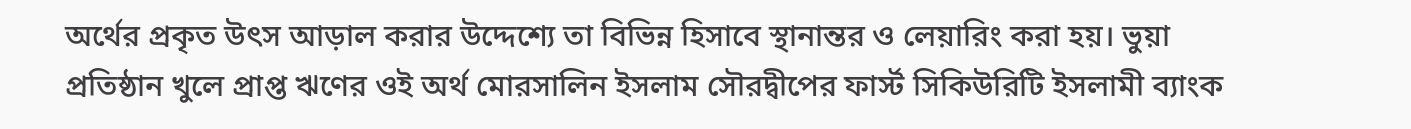অর্থের প্রকৃত উৎস আড়াল করার উদ্দেশ্যে তা বিভিন্ন হিসাবে স্থানান্তর ও লেয়ারিং করা হয়। ভুয়া প্রতিষ্ঠান খুলে প্রাপ্ত ঋণের ওই অর্থ মোরসালিন ইসলাম সৌরদ্বীপের ফার্স্ট সিকিউরিটি ইসলামী ব্যাংক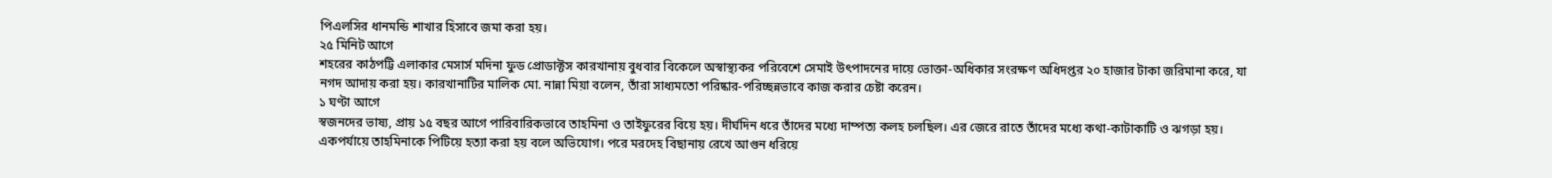পিএলসির ধানমন্ডি শাখার হিসাবে জমা করা হয়।
২৫ মিনিট আগে
শহরের কাঠপট্টি এলাকার মেসার্স মদিনা ফুড প্রোডাক্টস কারখানায় বুধবার বিকেলে অস্বাস্থ্যকর পরিবেশে সেমাই উৎপাদনের দায়ে ভোক্তা-অধিকার সংরক্ষণ অধিদপ্তর ২০ হাজার টাকা জরিমানা করে, যা নগদ আদায় করা হয়। কারখানাটির মালিক মো. নান্না মিয়া বলেন, তাঁরা সাধ্যমতো পরিষ্কার-পরিচ্ছন্নভাবে কাজ করার চেষ্টা করেন।
১ ঘণ্টা আগে
স্বজনদের ভাষ্য, প্রায় ১৫ বছর আগে পারিবারিকভাবে তাহমিনা ও তাইফুরের বিয়ে হয়। দীর্ঘদিন ধরে তাঁদের মধ্যে দাম্পত্য কলহ চলছিল। এর জেরে রাতে তাঁদের মধ্যে কথা-কাটাকাটি ও ঝগড়া হয়। একপর্যায়ে তাহমিনাকে পিটিয়ে হত্যা করা হয় বলে অভিযোগ। পরে মরদেহ বিছানায় রেখে আগুন ধরিয়ে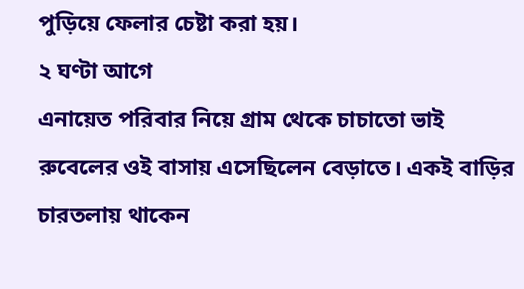পুড়িয়ে ফেলার চেষ্টা করা হয়।
২ ঘণ্টা আগে
এনায়েত পরিবার নিয়ে গ্রাম থেকে চাচাতো ভাই রুবেলের ওই বাসায় এসেছিলেন বেড়াতে। একই বাড়ির চারতলায় থাকেন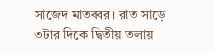সাজেদ মাতব্বর। রাত সাড়ে ৩টার দিকে দ্বিতীয় তলায়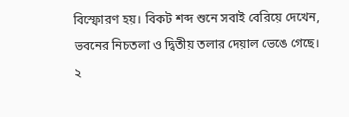বিস্ফোরণ হয়। বিকট শব্দ শুনে সবাই বেরিয়ে দেখেন, ভবনের নিচতলা ও দ্বিতীয় তলার দেয়াল ভেঙে গেছে।
২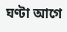ঘণ্টা আগে